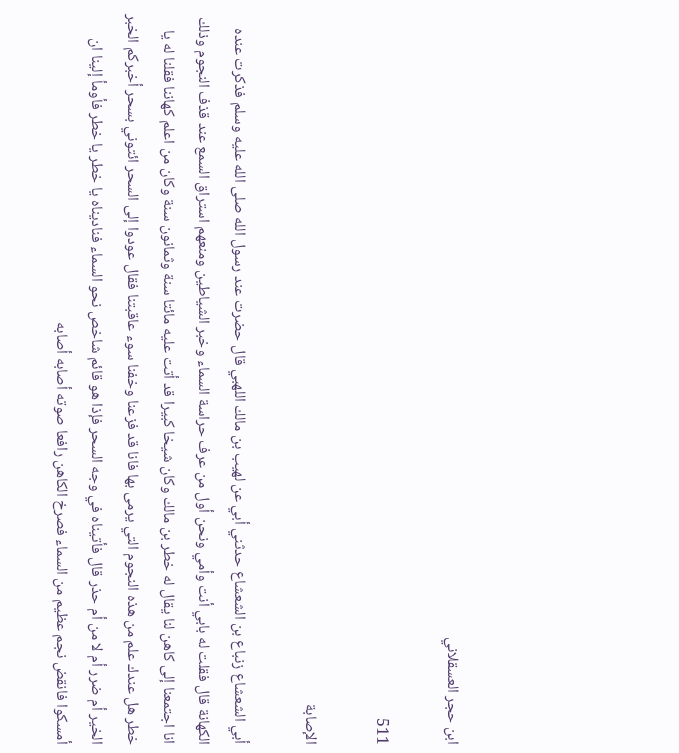ابن حجر العسقلاني

511

الإصابة

أبي الشعشاع زنباع بن الشعشاع حدثني أبي عن لهيب بن مالك اللهبي قال حضرت عند رسول الله صلى الله عليه وسلم فذكرت عنده الكهانة قال فقلت له بابي أنت وأمي ونحن أول من عرف حراسة السماء وخبر الشياطين ومنعهم استراق السمع عند قذف النجوم وذلك انا اجتمعنا إلى كاهن لنا يقال له خطر بن مالك وكان شيخا كبيرا قد أتت عليه مائتا سنة وثمانون سنة وكان من اعلم كهاننا فقلنا له يا خطر هل عندك علم من هذه النجوم التي يرمى بها فانا قد فزعنا وخفنا سوء عاقبتنا فقال عودوا إلى السحر ائتوني بسحر أخبركم الخبر الخير أم ضرر أم لا من أم حذر قال فأتيناه في وجه السحر فإذا هو قائم شاخص نحو السماء فناديناه يا خطر يا خطر فأومأ إلينا ان أمسكوا فانقض نجم عظيم من السماء فصرخ الكاهن رافعا صوته أصابه أصابه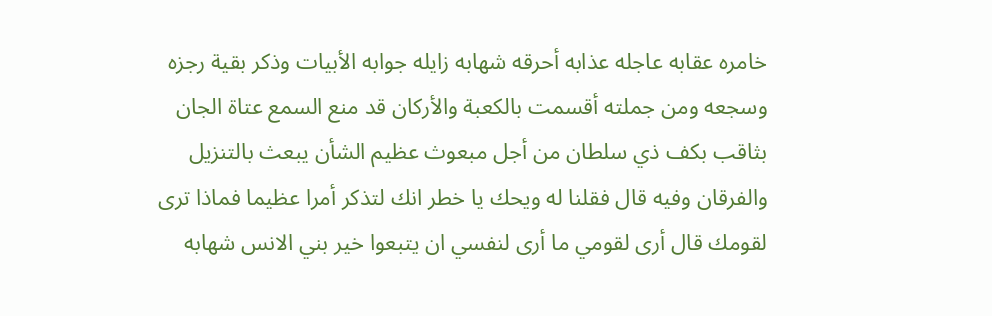خامره عقابه عاجله عذابه أحرقه شهابه زايله جوابه الأبيات وذكر بقية رجزه وسجعه ومن جملته أقسمت بالكعبة والأركان قد منع السمع عتاة الجان بثاقب بكف ذي سلطان من أجل مبعوث عظيم الشأن يبعث بالتنزيل والفرقان وفيه قال فقلنا له ويحك يا خطر انك لتذكر أمرا عظيما فماذا ترى لقومك قال أرى لقومي ما أرى لنفسي ان يتبعوا خير بني الانس شهابه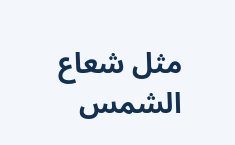مثل شعاع الشمس